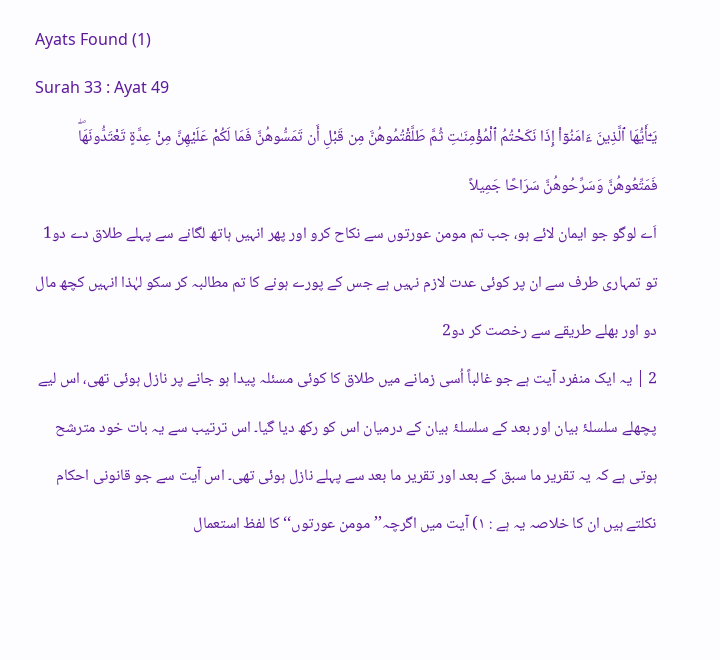Ayats Found (1)
Surah 33 : Ayat 49
يَـٰٓأَيُّهَا ٱلَّذِينَ ءَامَنُوٓاْ إِذَا نَكَحْتُمُ ٱلْمُؤْمِنَـٰتِ ثُمَّ طَلَّقْتُمُوهُنَّ مِن قَبْلِ أَن تَمَسُّوهُنَّ فَمَا لَكُمْ عَلَيْهِنَّ مِنْ عِدَّةٍ تَعْتَدُّونَهَاۖ فَمَتِّعُوهُنَّ وَسَرِّحُوهُنَّ سَرَاحًا جَمِيلاً
اَے لوگو جو ایمان لائے ہو، جب تم مومن عورتوں سے نکاح کرو اور پھر انہیں ہاتھ لگانے سے پہلے طلاق دے دو1 تو تمہاری طرف سے ان پر کوئی عدت لازم نہیں ہے جس کے پورے ہونے کا تم مطالبہ کر سکو لہٰذا انہیں کچھ مال دو اور بھلے طریقے سے رخصت کر دو2
2 | یہ ایک منفرد آیت ہے جو غالباً اُسی زمانے میں طلاق کا کوئی مسئلہ پیدا ہو جانے پر نازل ہوئی تھی، اس لیے پچھلے سلسلۂ بیان اور بعد کے سلسلۂ بیان کے درمیان اس کو رکھ دیا گیا۔ اس ترتیب سے یہ بات خود مترشح ہوتی ہے کہ یہ تقریر ما سبق کے بعد اور تقریر ما بعد سے پہلے نازل ہوئی تھی۔ اس آیت سے جو قانونی احکام نکلتے ہیں ان کا خلاصہ یہ ہے : ۱) آیت میں اگرچہ’’مومن عورتوں‘‘ کا لفظ استعمال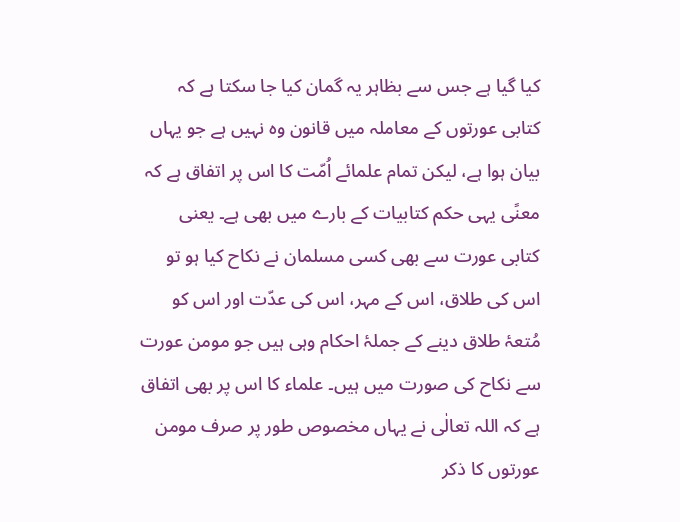کیا گیا ہے جس سے بظاہر یہ گمان کیا جا سکتا ہے کہ کتابی عورتوں کے معاملہ میں قانون وہ نہیں ہے جو یہاں بیان ہوا ہے، لیکن تمام علمائے اُمّت کا اس پر اتفاق ہے کہ معنًی یہی حکم کتابیات کے بارے میں بھی ہے۔ یعنی کتابی عورت سے بھی کسی مسلمان نے نکاح کیا ہو تو اس کی طلاق، اس کے مہر، اس کی عدّت اور اس کو مُتعۂ طلاق دینے کے جملۂ احکام وہی ہیں جو مومن عورت سے نکاح کی صورت میں ہیں۔ علماء کا اس پر بھی اتفاق ہے کہ اللہ تعالٰی نے یہاں مخصوص طور پر صرف مومن عورتوں کا ذکر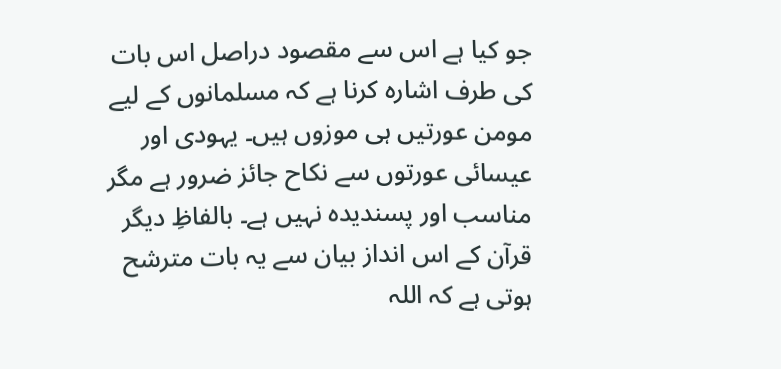جو کیا ہے اس سے مقصود دراصل اس بات کی طرف اشارہ کرنا ہے کہ مسلمانوں کے لیے مومن عورتیں ہی موزوں ہیں۔ یہودی اور عیسائی عورتوں سے نکاح جائز ضرور ہے مگر مناسب اور پسندیدہ نہیں ہے۔ بالفاظِ دیگر قرآن کے اس انداز بیان سے یہ بات مترشح ہوتی ہے کہ اللہ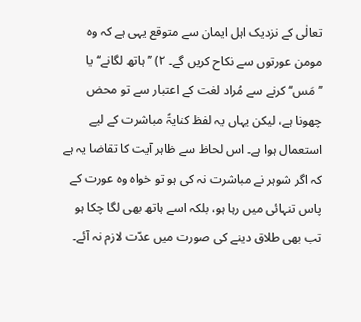تعالٰی کے نزدیک اہل ایمان سے متوقع یہی ہے کہ وہ مومن عورتوں سے نکاح کریں گے۔ ۲) ’’ہاتھ لگانے‘‘ یا ’’مَس‘‘ کرنے سے مُراد لغت کے اعتبار سے تو محض چھونا ہے، لیکن یہاں یہ لفظ کنایۃً مباشرت کے لیے استعمال ہوا ہے۔ اس لحاظ سے ظاہر آیت کا تقاضا یہ ہے کہ اگر شوہر نے مباشرت نہ کی ہو تو خواہ وہ عورت کے پاس تنہائی میں رہا ہو، بلکہ اسے ہاتھ بھی لگا چکا ہو تب بھی طلاق دینے کی صورت میں عدّت لازم نہ آئے۔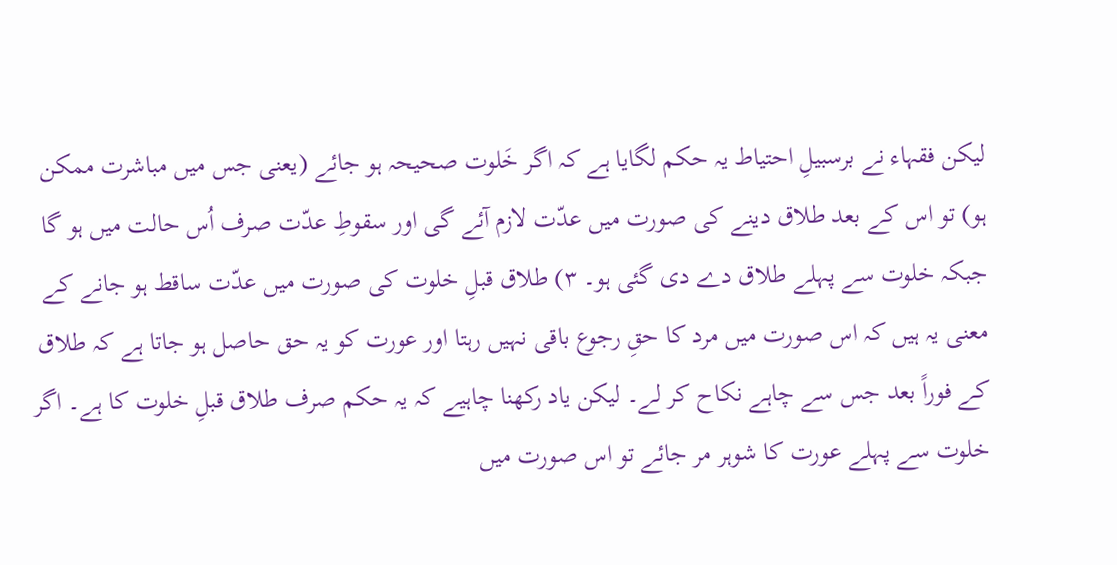لیکن فقہاء نے برسبیلِ احتیاط یہ حکم لگایا ہے کہ اگر خَلوت صحیحہ ہو جائے (یعنی جس میں مباشرت ممکن ہو) تو اس کے بعد طلاق دینے کی صورت میں عدّت لازم آئے گی اور سقوطِ عدّت صرف اُس حالت میں ہو گا جبکہ خلوت سے پہلے طلاق دے دی گئی ہو۔ ۳) طلاق قبلِ خلوت کی صورت میں عدّت ساقط ہو جانے کے معنی یہ ہیں کہ اس صورت میں مرد کا حقِ رجوع باقی نہیں رہتا اور عورت کو یہ حق حاصل ہو جاتا ہے کہ طلاق کے فوراً بعد جس سے چاہے نکاح کر لے۔ لیکن یاد رکھنا چاہیے کہ یہ حکم صرف طلاق قبلِ خلوت کا ہے۔ اگر خلوت سے پہلے عورت کا شوہر مر جائے تو اس صورت میں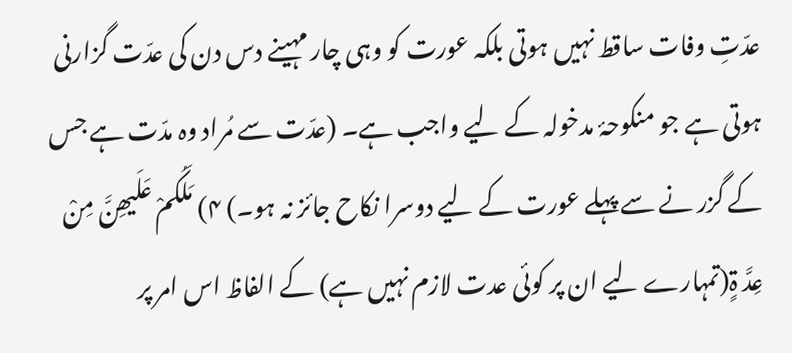عدّتِ وفات ساقط نہیں ہوتی بلکہ عورت کو وہی چار مہینے دس دن کی عدّت گزارنی ہوتی ہے جو منکوحۂ مدخولہ کے لیے واجب ہے۔ (عدّت سے مُراد وہ مدّت ہے جس کے گزر نے سے پہلے عورت کے لیے دوسرا نکاح جائز نہ ہو۔) ۴) مَلَکُمْ عَلَیھِنَّ مِنْ عِدَّ ۃٍ(تمہارے لیے ان پر کوئی عدت لازم نہیں ہے) کے الفاظ اس امر پر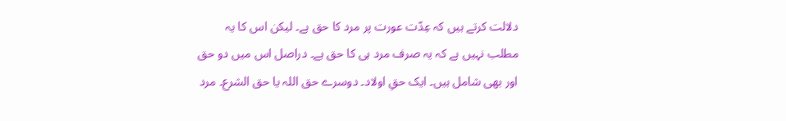دلالت کرتے ہیں کہ عِدّت عورت پر مرد کا حق ہے۔ لیکن اس کا یہ مطلب نہیں ہے کہ یہ صرف مرد ہی کا حق ہے۔ دراصل اس میں دو حق اور بھی شامل ہیں۔ ایک حقِ اولاد۔ دوسرے حق اللہ یا حق الشرع۔ مرد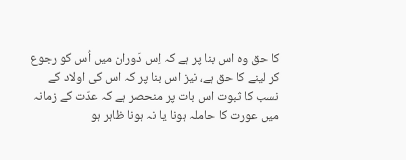کا حق وہ اس بنا پر ہے کہ اِس دَوران میں اُس کو رجوع کر لینے کا حق ہے، نیز اس بنا پر کہ اس کی اولاد کے نسب کا ثبوت اس بات پر منحصر ہے کہ عدّت کے زمانہ میں عورت کا حاملہ ہونا یا نہ ہونا ظاہر ہو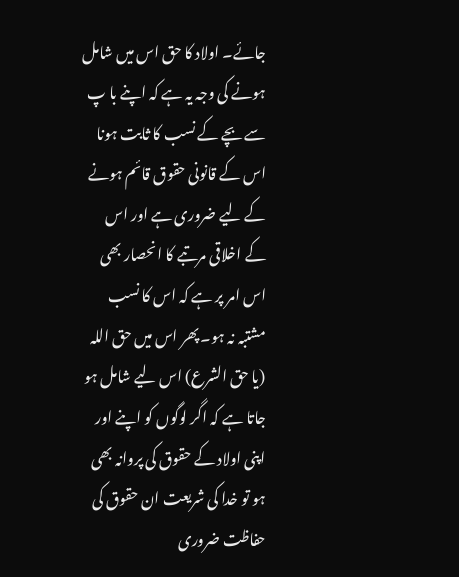جائے۔ اولاد کا حق اس میں شامل ہونے کی وجہ یہ ہے کہ اپنے با پ سے بچے کے نسب کا ثابت ہونا اس کے قانونی حقوق قائم ہونے کے لیے ضروری ہے اور اس کے اخلاقی مرتبے کا انحصار بھی اس امر پر ہے کہ اس کا نسب مشتبہ نہ ہو۔ پھر اس میں حق اللہ (یا حق الشرع) اس لیے شامل ہو جاتا ہے کہ اگر لوگوں کو اپنے اور اپنی اولاد کے حقوق کی پروانہ بھی ہو تو خدا کی شریعت ان حقوق کی حفاظت ضروری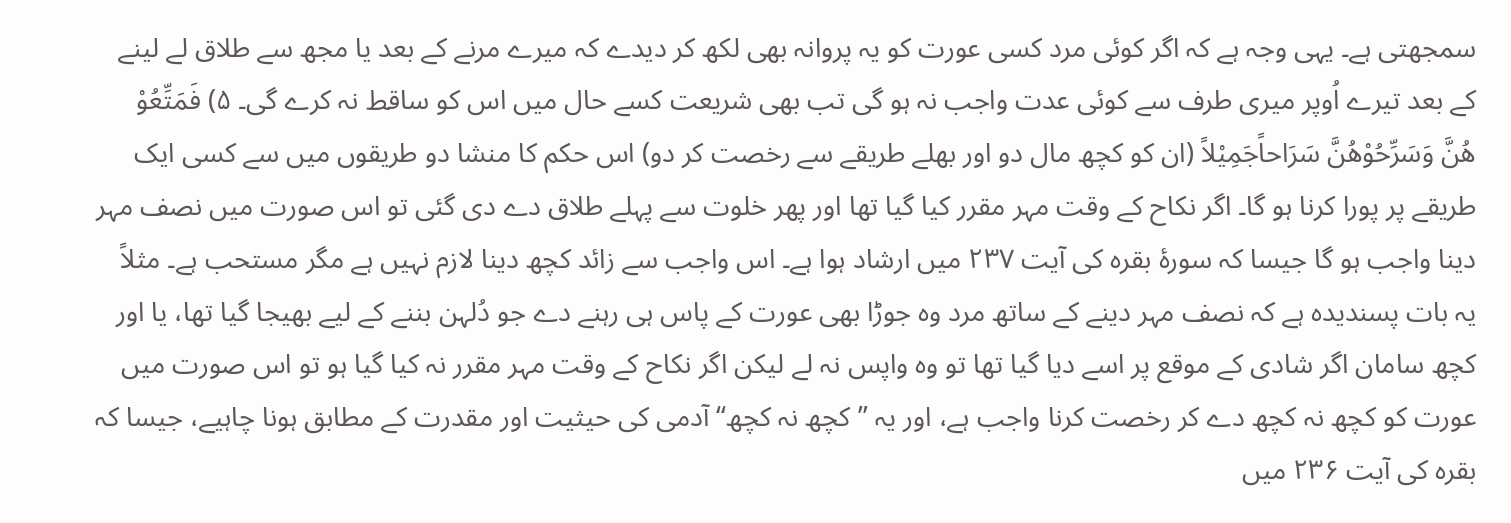سمجھتی ہے۔ یہی وجہ ہے کہ اگر کوئی مرد کسی عورت کو یہ پروانہ بھی لکھ کر دیدے کہ میرے مرنے کے بعد یا مجھ سے طلاق لے لینے کے بعد تیرے اُوپر میری طرف سے کوئی عدت واجب نہ ہو گی تب بھی شریعت کسے حال میں اس کو ساقط نہ کرے گی۔ ۵) فَمَتِّعُوْ ھُنَّ وَسَرِّحُوْھُنَّ سَرَاحاًجَمِیْلاً (ان کو کچھ مال دو اور بھلے طریقے سے رخصت کر دو) اس حکم کا منشا دو طریقوں میں سے کسی ایک طریقے پر پورا کرنا ہو گا۔ اگر نکاح کے وقت مہر مقرر کیا گیا تھا اور پھر خلوت سے پہلے طلاق دے دی گئی تو اس صورت میں نصف مہر دینا واجب ہو گا جیسا کہ سورۂ بقرہ کی آیت ۲۳۷ میں ارشاد ہوا ہے۔ اس واجب سے زائد کچھ دینا لازم نہیں ہے مگر مستحب ہے۔ مثلاً یہ بات پسندیدہ ہے کہ نصف مہر دینے کے ساتھ مرد وہ جوڑا بھی عورت کے پاس ہی رہنے دے جو دُلہن بننے کے لیے بھیجا گیا تھا، یا اور کچھ سامان اگر شادی کے موقع پر اسے دیا گیا تھا تو وہ واپس نہ لے لیکن اگر نکاح کے وقت مہر مقرر نہ کیا گیا ہو تو اس صورت میں عورت کو کچھ نہ کچھ دے کر رخصت کرنا واجب ہے، اور یہ ’’کچھ نہ کچھ‘‘ آدمی کی حیثیت اور مقدرت کے مطابق ہونا چاہیے، جیسا کہ بقرہ کی آیت ۲۳۶ میں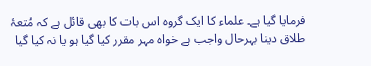فرمایا گیا ہے۔ علماء کا ایک گروہ اس بات کا بھی قائل ہے کہ مُتعۂ طلاق دینا بہرحال واجب ہے خواہ مہر مقرر کیا گیا ہو یا نہ کیا گیا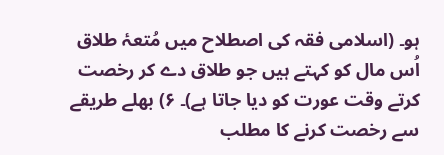ہو۔ (اسلامی فقہ کی اصطلاح میں مُتعۂ طلاق اُس مال کو کہتے ہیں جو طلاق دے کر رخصت کرتے وقت عورت کو دیا جاتا ہے)۔ ۶) بھلے طریقے سے رخصت کرنے کا مطلب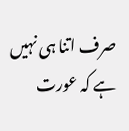صرف اتنا ہی نہیں ہے کہ عورت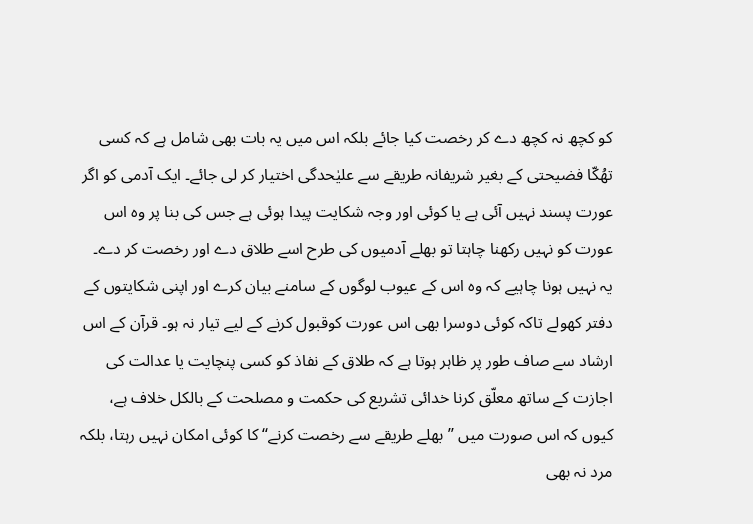کو کچھ نہ کچھ دے کر رخصت کیا جائے بلکہ اس میں یہ بات بھی شامل ہے کہ کسی تھُکّا فضیحتی کے بغیر شریفانہ طریقے سے علیٰحدگی اختیار کر لی جائے۔ ایک آدمی کو اگر عورت پسند نہیں آئی ہے یا کوئی اور وجہ شکایت پیدا ہوئی ہے جس کی بنا پر وہ اس عورت کو نہیں رکھنا چاہتا تو بھلے آدمیوں کی طرح اسے طلاق دے اور رخصت کر دے۔ یہ نہیں ہونا چاہیے کہ وہ اس کے عیوب لوگوں کے سامنے بیان کرے اور اپنی شکایتوں کے دفتر کھولے تاکہ کوئی دوسرا بھی اس عورت کوقبول کرنے کے لیے تیار نہ ہو۔ قرآن کے اس ارشاد سے صاف طور پر ظاہر ہوتا ہے کہ طلاق کے نفاذ کو کسی پنچایت یا عدالت کی اجازت کے ساتھ معلّق کرنا خدائی تشریع کی حکمت و مصلحت کے بالکل خلاف ہے، کیوں کہ اس صورت میں ’’بھلے طریقے سے رخصت کرنے‘‘ کا کوئی امکان نہیں رہتا، بلکہ مرد نہ بھی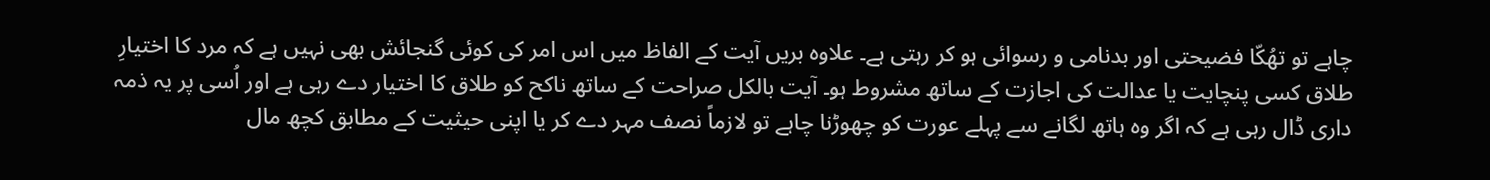چاہے تو تھُکّا فضیحتی اور بدنامی و رسوائی ہو کر رہتی ہے۔ علاوہ بریں آیت کے الفاظ میں اس امر کی کوئی گنجائش بھی نہیں ہے کہ مرد کا اختیارِ طلاق کسی پنچایت یا عدالت کی اجازت کے ساتھ مشروط ہو۔ آیت بالکل صراحت کے ساتھ ناکح کو طلاق کا اختیار دے رہی ہے اور اُسی پر یہ ذمہ داری ڈال رہی ہے کہ اگر وہ ہاتھ لگانے سے پہلے عورت کو چھوڑنا چاہے تو لازماً نصف مہر دے کر یا اپنی حیثیت کے مطابق کچھ مال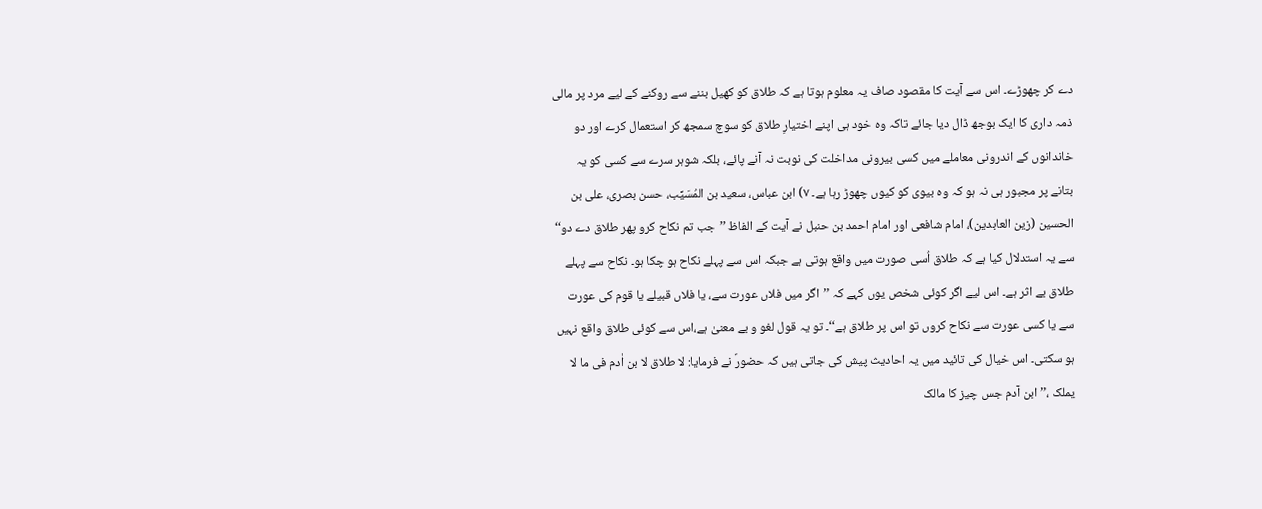دے کر چھوڑے۔ اس سے آیت کا مقصود صاف یہ معلوم ہوتا ہے کہ طلاق کو کھیل بننے سے روکنے کے لیے مرد پر مالی ذمہ داری کا ایک بوجھ ڈال دیا جائے تاکہ وہ خود ہی اپنے اختیارِ طلاق کو سوچ سمجھ کر استعمال کرے اور دو خاندانوں کے اندرونی معاملے میں کسی بیرونی مداخلت کی نوبت نہ آنے پائے، بلکہ شوہر سرے سے کسی کو یہ بتانے پر مجبور ہی نہ ہو کہ وہ بیوی کو کیوں چھوڑ رہا ہے۔ ۷) ابن عباس، سعید بن المُسَیِّب، حسن بصری، علی بن الحسین (زین العابدین)، امام شافعی اور امام احمد بن حنبل نے آیت کے الفاظ ’’جب تم نکاح کرو پھر طلاق دے دو‘‘ سے یہ استدلال کیا ہے کہ طلاق اُسی صورت میں واقع ہوتی ہے جبکہ اس سے پہلے نکاح ہو چکا ہو۔ نکاح سے پہلے طلاق بے اثر ہے۔ اس لیے اگر کوئی شخص یوں کہے کہ ’’اگر میں فلاں عورت سے، یا فلاں قبیلے یا قوم کی عورت سے یا کسی عورت سے نکاح کروں تو اس پر طلاق ہے‘‘۔ تو یہ قول لغو و بے معنیٰ ہے،اس سے کوئی طلاق واقع نہیں ہو سکتی۔ اس خیال کی تائید میں یہ احادیث پیش کی جاتی ہیں کہ حضورؐ نے فرمایا: لا طلاق لا بن اٰدم فی ما لا یملک ،’’ابن آدم جس چیز کا مالک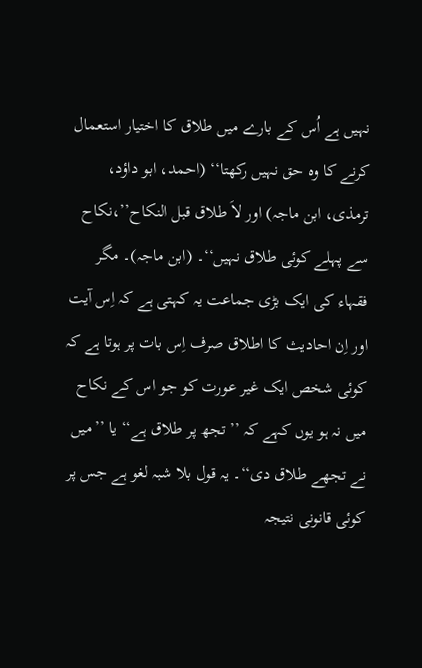نہیں ہے اُس کے بارے میں طلاق کا اختیار استعمال کرنے کا وہ حق نہیں رکھتا‘‘ (احمد، ابو داؤد، ترمذی، ابن ماجہ) اور لاَ طلاق قبل النکاح’’،نکاح سے پہلے کوئی طلاق نہیں‘‘۔ (ابن ماجہ)۔ مگر فقہاء کی ایک بڑی جماعت یہ کہتی ہے کہ اِس آیت اور اِن احادیث کا اطلاق صرف اِس بات پر ہوتا ہے کہ کوئی شخص ایک غیر عورت کو جو اس کے نکاح میں نہ ہو یوں کہے کہ ’’تجھ پر طلاق ہے‘‘ یا ’’میں نے تجھے طلاق دی‘‘۔ یہ قول بلا شبہ لغو ہے جس پر کوئی قانونی نتیجہ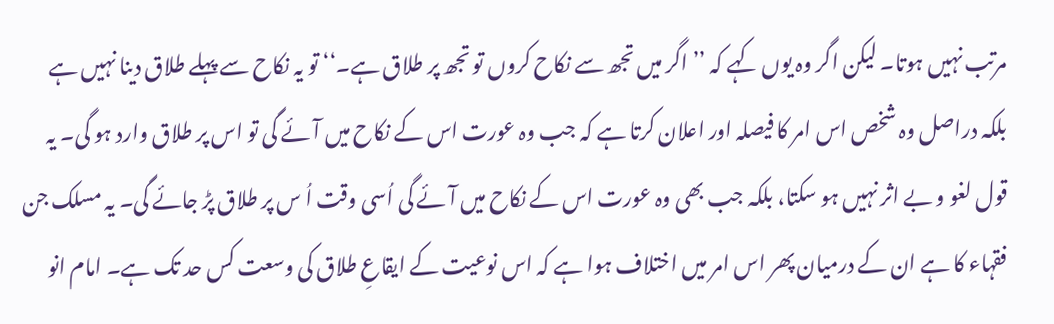مرتب نہیں ہوتا۔ لیکن اگر وہ یوں کہے کہ ’’ اگر میں تجھ سے نکاح کروں تو تجھ پر طلاق ہے۔‘‘ تو یہ نکاح سے پہلے طلاق دینا نہیں ہے بلکہ دراصل وہ شخص اس امر کا فیصلہ اور اعلان کرتا ہے کہ جب وہ عورت اس کے نکاح میں آئے گی تو اس پر طلاق وارد ہو گی۔ یہ قول لغو و بے اثر نہیں ہو سکتا، بلکہ جب بھی وہ عورت اس کے نکاح میں آئے گی اُسی وقت اُ س پر طلاق پڑ جائے گی۔ یہ مسلک جن فقہاء کا ہے ان کے درمیان پھر اس امر میں اختلاف ہوا ہے کہ اس نوعیت کے ایقاعِ طلاق کی وسعت کس حد تک ہے۔ امام انو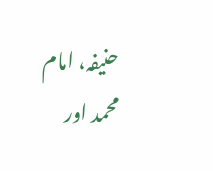حنیفہ، امام محمد اور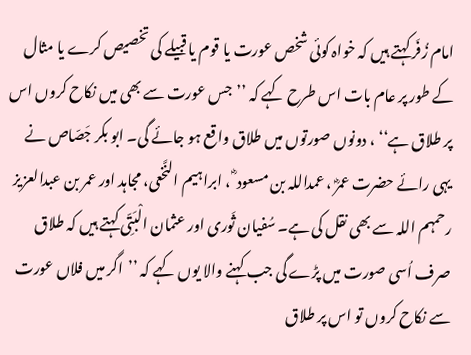امام زُفَر کہتے ہیں کہ خواہ کوئی شخص عورت یا قوم یا قبیلے کی تخصیص کرے یا مثال کے طور پر عام بات اس طرح کہے کہ ’’جس عورت سے بھی میں نکاح کروں اس پر طلاق ہے‘‘ ، دونوں صورتوں میں طلاق واقع ہو جائے گی۔ ابو بکر جَصّاص نے یہی رائے حضرت عمرؓ ، عمداللہ بن مسعود ؓ ، ابراہیم النَّخعی، مجاہد اور عمر بن عبدالعزیز رحمہم اللہ سے بھی نقل کی ہے۔ سُفیان ثَوری اور عثمان الْبَتِّی کہتے ہیں کہ طلاق صرف اُسی صورت میں پڑے گی جب کہنے والا یوں کہے کہ ’’اگر میں فلاں عورت سے نکاح کروں تو اس پر طلاق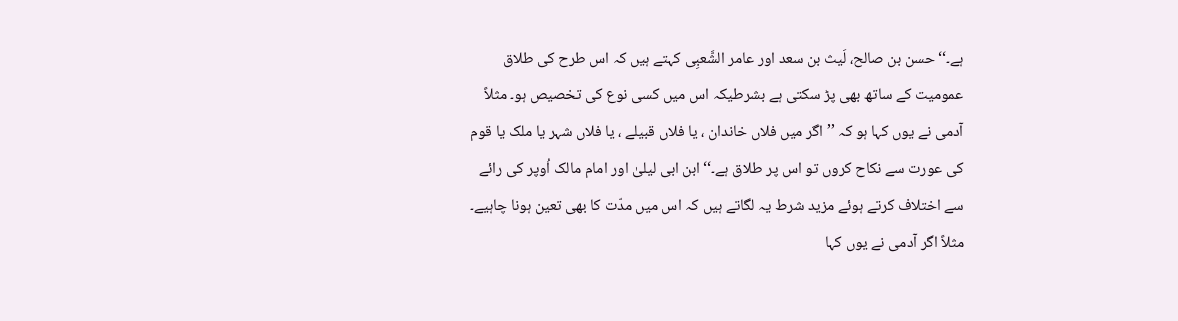ہے۔‘‘حسن بن صالح، لَیث بن سعد اور عامر الشَّعبِی کہتے ہیں کہ اس طرح کی طلاق عمومیت کے ساتھ بھی پڑ سکتی ہے بشرطیکہ اس میں کسی نوع کی تخصیص ہو۔ مثلاً آدمی نے یوں کہا ہو کہ ’’ اگر میں فلاں خاندان ، یا فلاں قبیلے ، یا فلاں شہر یا ملک یا قوم کی عورت سے نکاح کروں تو اس پر طلاق ہے۔‘‘ ابن ابی لیلیٰ اور امام مالک اُوپر کی رائے سے اختلاف کرتے ہوئے مزید شرط یہ لگاتے ہیں کہ اس میں مدّت کا بھی تعین ہونا چاہیے۔ مثلاً اگر آدمی نے یوں کہا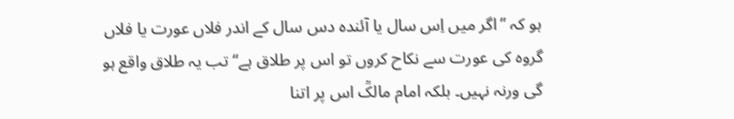ہو کہ ’’اگر میں اِس سال یا آئندہ دس سال کے اندر فلاں عورت یا فلاں گروہ کی عورت سے نکاح کروں تو اس پر طلاق ہے‘‘ تب یہ طلاق واقع ہو گی ورنہ نہیں۔ بلکہ امام مالکؒ اس پر اتنا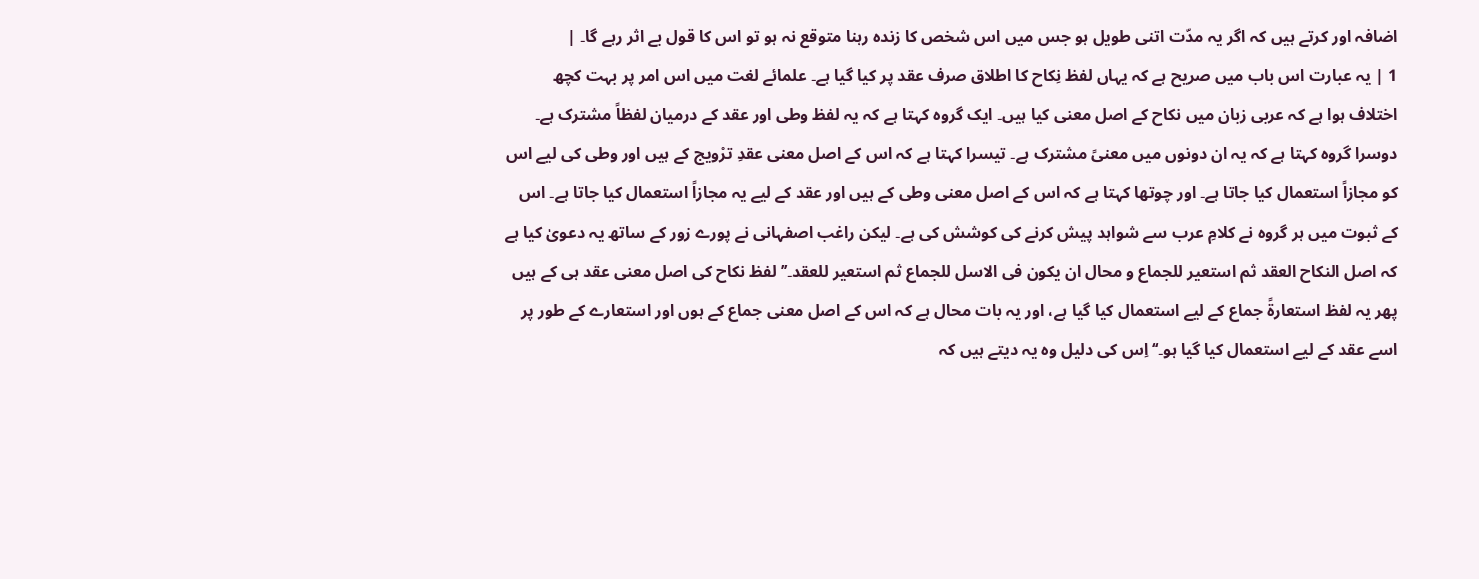اضافہ اور کرتے ہیں کہ اگر یہ مدّت اتنی طویل ہو جس میں اس شخص کا زندہ رہنا متوقع نہ ہو تو اس کا قول بے اثر رہے گا۔ |
1 | یہ عبارت اس باب میں صریح ہے کہ یہاں لفظ نِکاح کا اطلاق صرف عقد پر کیا گیا ہے۔ علمائے لغت میں اس امر پر بہت کچھ اختلاف ہوا ہے کہ عربی زبان میں نکاح کے اصل معنی کیا ہیں۔ ایک گروہ کہتا ہے کہ یہ لفظ وطی اور عقد کے درمیان لفظاً مشترک ہے۔ دوسرا گروہ کہتا ہے کہ یہ ان دونوں میں معنیً مشترک ہے۔ تیسرا کہتا ہے کہ اس کے اصل معنی عقدِ ترْویج کے ہیں اور وطی کی لیے اس کو مجازاً استعمال کیا جاتا ہے۔ اور چوتھا کہتا ہے کہ اس کے اصل معنی وطی کے ہیں اور عقد کے لیے یہ مجازاً استعمال کیا جاتا ہے۔ اس کے ثبوت میں ہر گروہ نے کلامِ عرب سے شواہد پیش کرنے کی کوشش کی ہے۔ لیکن راغب اصفہانی نے پورے زور کے ساتھ یہ دعویٰ کیا ہے کہ اصل النکاح العقد ثم استعیر للجماع و محال ان یکون فی الاسل للجماع ثم استعیر للعقد۔’’ لفظ نکاح کی اصل معنی عقد ہی کے ہیں پھر یہ لفظ استعارۃً جماع کے لیے استعمال کیا گیا ہے، اور یہ بات محال ہے کہ اس کے اصل معنی جماع کے ہوں اور استعارے کے طور پر اسے عقد کے لیے استعمال کیا گیا ہو۔‘‘ اِس کی دلیل وہ یہ دیتے ہیں کہ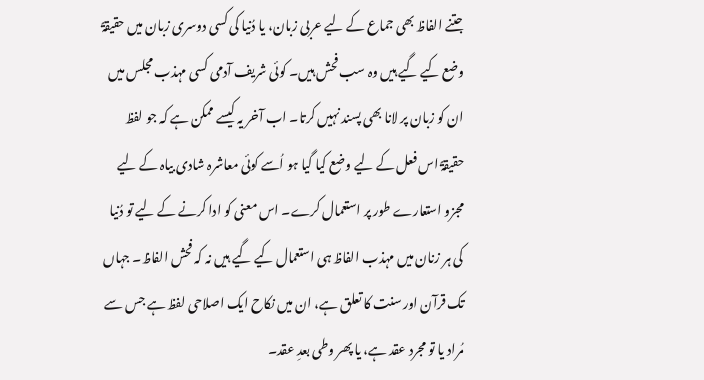جتنے الفاظ بھی جماع کے لیے عربی زبان، یا دُنیا کی کسی دوسری زبان میں حقیقۃً وضع کیے گیے ہیں وہ سب فحش ہیں۔ کوئی شریف آدمی کسی مہذب مجلس میں ان کو زبان پر لانا بھی پسند نہیں کرتا۔ اب آخر یہ کیسے ممکن ہے کہ جو لفظ حقیقۃً اس فعل کے لیے وضع کیا گیا ہو اُسے کوئی معاشرہ شادی بیاہ کے لیے مجزو استعارے طور پر استعمال کرے۔ اس معنی کو ادا کرنے کے لیے تو دُنیا کی ہر زنان میں مہذب الفاظ ہی استعمال کیے گیے ہیں نہ کہ فحش الفاظ۔ جہاں تک قرآن اور سنت کا تعلق ہے، ان میں نکاح ایک اصلاحی لفظ ہے جس سے مُراد یا تو مجرد عقد ہے، یا پھر وطی بعدِ عقد۔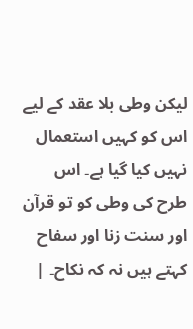لیکن وطی بلا عقد کے لیے اس کو کہیں استعمال نہیں کیا گیا ہے۔ اس طرح کی وطی کو تو قرآن اور سنت زنا اور سفاح کہتے ہیں نہ کہ نکاح۔ |